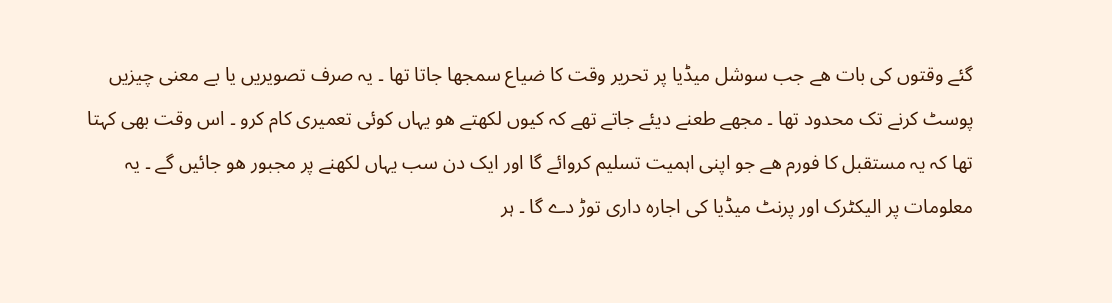گئے وقتوں کی بات ھے جب سوشل میڈیا پر تحریر وقت کا ضیاع سمجھا جاتا تھا ۔ یہ صرف تصویریں یا بے معنی چیزیں پوسٹ کرنے تک محدود تھا ۔ مجھے طعنے دیئے جاتے تھے کہ کیوں لکھتے ھو یہاں کوئی تعمیری کام کرو ۔ اس وقت بھی کہتا تھا کہ یہ مستقبل کا فورم ھے جو اپنی اہمیت تسلیم کروائے گا اور ایک دن سب یہاں لکھنے پر مجبور ھو جائیں گے ۔ یہ معلومات پر الیکٹرک اور پرنٹ میڈیا کی اجارہ داری توڑ دے گا ۔ ہر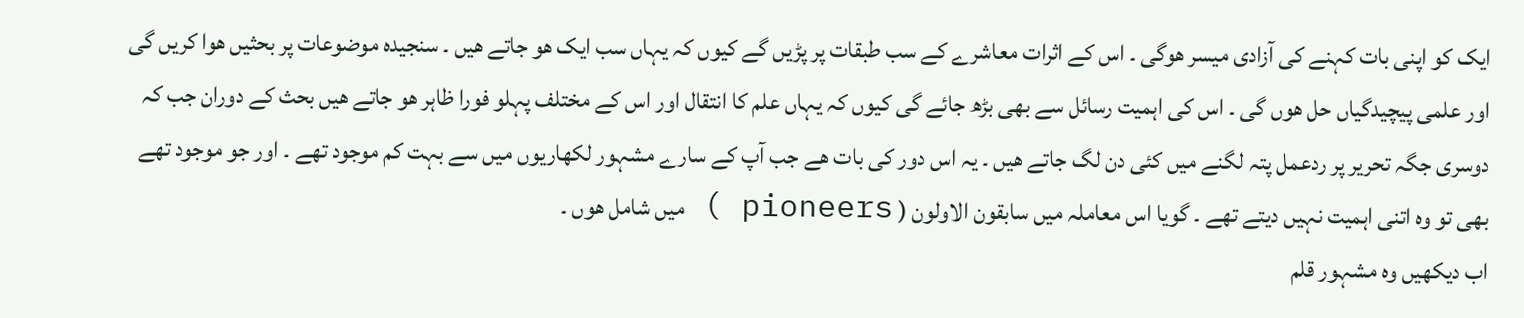ایک کو اپنی بات کہنے کی آزادی میسر ھوگی ۔ اس کے اثرات معاشرے کے سب طبقات پر پڑیں گے کیوں کہ یہاں سب ایک ھو جاتے ھیں ۔ سنجیدہ موضوعات پر بحثیں ھوا کریں گی اور علمی پیچیدگیاں حل ھوں گی ۔ اس کی اہمیت رسائل سے بھی بڑھ جائے گی کیوں کہ یہاں علم کا انتقال اور اس کے مختلف پہلو فورا ظاہر ھو جاتے ھیں بحث کے دوران جب کہ دوسری جگہ تحریر پر ردعمل پتہ لگنے میں کئی دن لگ جاتے ھیں ۔ یہ اس دور کی بات ھے جب آپ کے سارے مشہور لکھاریوں میں سے بہت کم موجود تھے ۔ اور جو موجود تھے بھی تو وہ اتنی اہمیت نہیں دیتے تھے ۔ گویا اس معاملہ میں سابقون الاولون ( pioneers ) میں شامل ھوں ۔
اب دیکھیں وہ مشہور قلم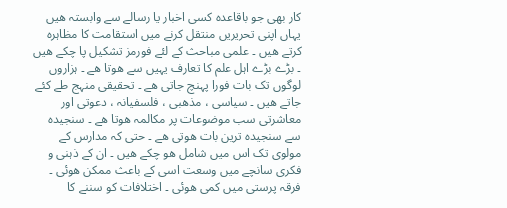کار بھی جو باقاعدہ کسی اخبار یا رسالے سے وابستہ ھیں یہاں اپنی تحریریں منتقل کرنے میں استقامت کا مظاہرہ کرتے ھیں ۔ علمی مباحث کے لئے فورمز تشکیل پا چکے ھیں ۔ بڑے بڑے اہل علم کا تعارف یہیں سے ھوتا ھے ۔ ہزاروں لوگوں تک بات فورا پہنچ جاتی ھے ۔ تحقیقی منہج طے کئے جاتے ھیں ۔ سیاسی ، مذھبی ، فلسفیانہ ، دعوتی اور معاشرتی سب موضوعات پر مکالمہ ھوتا ھے ۔ سنجیدہ سے سنجیدہ ترین بات ھوتی ھے ۔ حتی کہ مدارس کے مولوی تک اس میں شامل ھو چکے ھیں ۔ ان کے ذہنی و فکری سانچے میں وسعت اسی کے باعث ممکن ھوئی ۔ فرقہ پرستی میں کمی ھوئی ۔ اختلافات کو سننے کا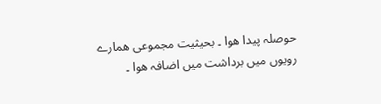حوصلہ پیدا ھوا ۔ بحیثیت مجموعی ھمارے رویوں میں برداشت میں اضافہ ھوا ۔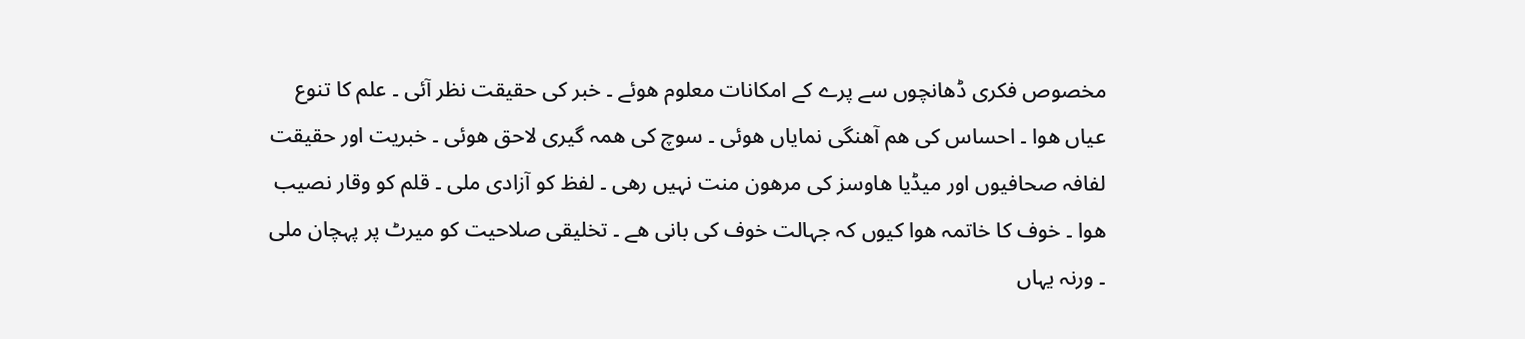مخصوص فکری ڈھانچوں سے پرے کے امکانات معلوم ھوئے ۔ خبر کی حقیقت نظر آئی ۔ علم کا تنوع عیاں ھوا ۔ احساس کی ھم آھنگی نمایاں ھوئی ۔ سوچ کی ھمہ گیری لاحق ھوئی ۔ خبریت اور حقیقت لفافہ صحافیوں اور میڈیا ھاوسز کی مرھون منت نہیں رھی ۔ لفظ کو آزادی ملی ۔ قلم کو وقار نصیب ھوا ۔ خوف کا خاتمہ ھوا کیوں کہ جہالت خوف کی بانی ھے ۔ تخلیقی صلاحیت کو میرٹ پر پہچان ملی ۔ ورنہ یہاں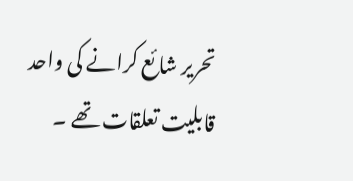تحریر شائع کرانے کی واحد قابلیت تعلقات تھے ۔